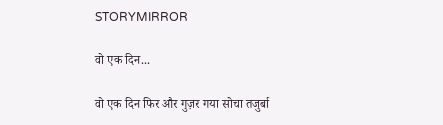STORYMIRROR

वो एक दिन...

वो एक दिन फिर और गुज़र गया सोचा तजुर्बा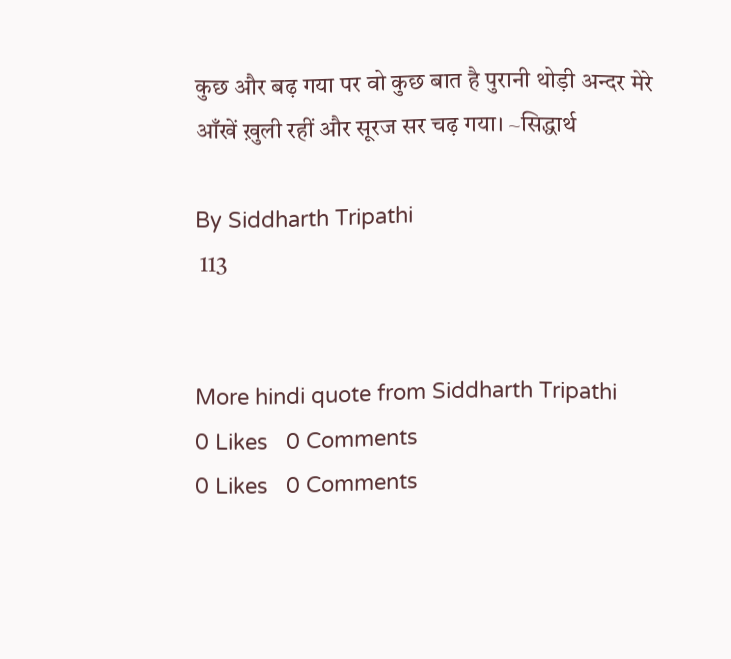कुछ और बढ़ गया पर वो कुछ बात है पुरानी थोड़ी अन्दर मेरे आँखें ख़ुली रहीं और सूरज सर चढ़ गया। ~सिद्धार्थ

By Siddharth Tripathi
 113


More hindi quote from Siddharth Tripathi
0 Likes   0 Comments
0 Likes   0 Comments